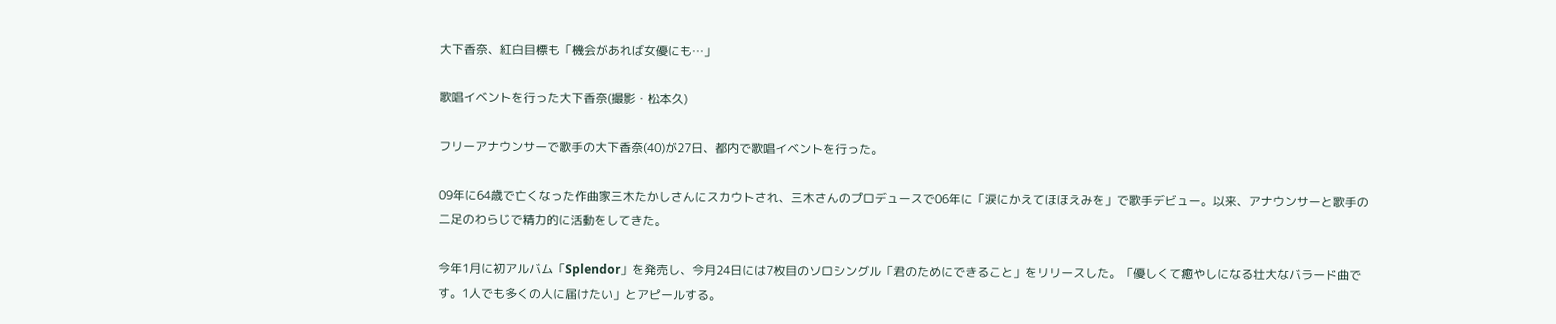大下香奈、紅白目標も「機会があれば女優にも…」

歌唱イベントを行った大下香奈(撮影・松本久)

フリーアナウンサーで歌手の大下香奈(40)が27日、都内で歌唱イベントを行った。

09年に64歳で亡くなった作曲家三木たかしさんにスカウトされ、三木さんのプロデュースで06年に「涙にかえてほほえみを」で歌手デビュー。以来、アナウンサーと歌手の二足のわらじで精力的に活動をしてきた。

今年1月に初アルバム「Splendor」を発売し、今月24日には7枚目のソロシングル「君のためにできること」をリリースした。「優しくて癒やしになる壮大なバラード曲です。1人でも多くの人に届けたい」とアピールする。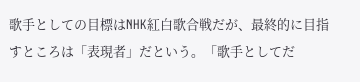歌手としての目標はNHK紅白歌合戦だが、最終的に目指すところは「表現者」だという。「歌手としてだ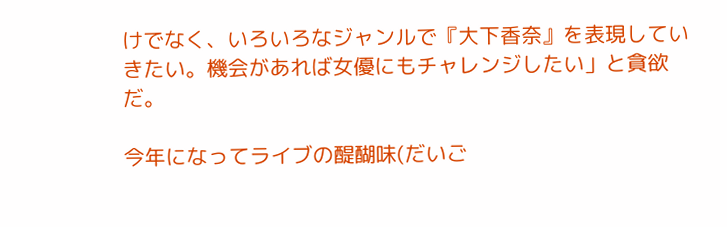けでなく、いろいろなジャンルで『大下香奈』を表現していきたい。機会があれば女優にもチャレンジしたい」と貪欲だ。

今年になってライブの醍醐味(だいご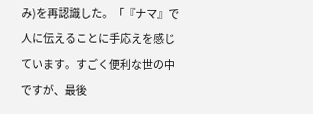み)を再認識した。「『ナマ』で人に伝えることに手応えを感じています。すごく便利な世の中ですが、最後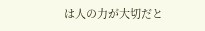は人の力が大切だと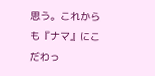思う。これからも『ナマ』にこだわっ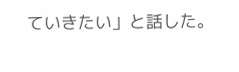ていきたい」と話した。